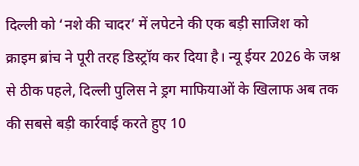दिल्ली को ‘नशे की चादर’ में लपेटने की एक बड़ी साजिश को क्राइम ब्रांच ने पूरी तरह डिस्ट्रॉय कर दिया है। न्यू ईयर 2026 के जश्न से ठीक पहले, दिल्ली पुलिस ने ड्रग माफियाओं के खिलाफ अब तक की सबसे बड़ी कार्रवाई करते हुए 10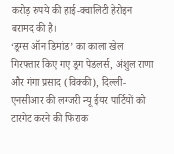करोड़ रुपये की हाई-क्वालिटी हेरोइन बरामद की है।
‘ड्रग्स ऑन डिमांड’ का काला खेल
गिरफ्तार किए गए ड्रग पेडलर्स, अंशुल राणा और गंगा प्रसाद (विक्की), दिल्ली-एनसीआर की लग्जरी न्यू ईयर पार्टियों को टारगेट करने की फिराक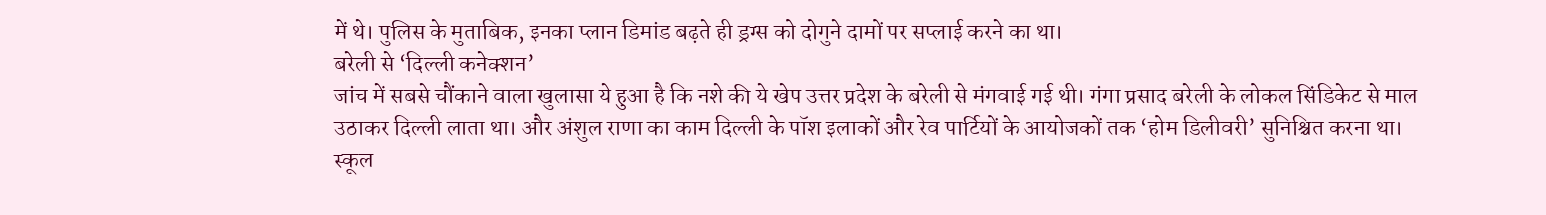में थे। पुलिस के मुताबिक, इनका प्लान डिमांड बढ़ते ही ड्रग्स को दोगुने दामों पर सप्लाई करने का था।
बरेली से ‘दिल्ली कनेक्शन’
जांच में सबसे चौंकाने वाला खुलासा ये हुआ है कि नशे की ये खेप उत्तर प्रदेश के बरेली से मंगवाई गई थी। गंगा प्रसाद बरेली के लोकल सिंडिकेट से माल उठाकर दिल्ली लाता था। और अंशुल राणा का काम दिल्ली के पॉश इलाकों और रेव पार्टियों के आयोजकों तक ‘होम डिलीवरी’ सुनिश्चित करना था।
स्कूल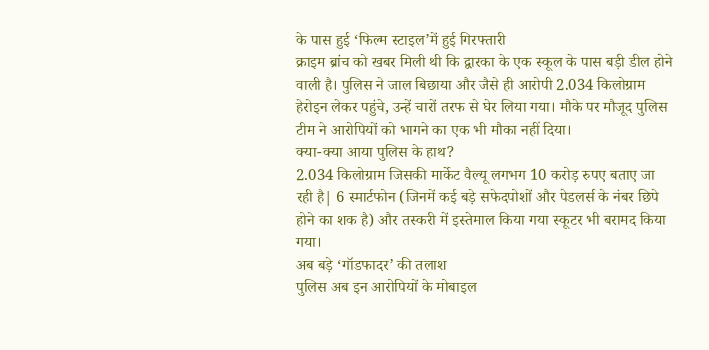के पास हुई ‘फिल्म स्टाइल’में हुई गिरफ्तारी
क्राइम ब्रांच को खबर मिली थी कि द्वारका के एक स्कूल के पास बड़ी डील होने वाली है। पुलिस ने जाल बिछाया और जैसे ही आरोपी 2.034 किलोग्राम हेरोइन लेकर पहुंचे, उन्हें चारों तरफ से घेर लिया गया। मौके पर मौजूद पुलिस टीम ने आरोपियों को भागने का एक भी मौका नहीं दिया।
क्या-क्या आया पुलिस के हाथ?
2.034 किलोग्राम जिसकी मार्केट वैल्यू लगभग 10 करोड़ रुपए बताए जा रही है| 6 स्मार्टफोन (जिनमें कई बड़े सफेदपोशों और पेडलर्स के नंबर छिपे होने का शक है) और तस्करी में इस्तेमाल किया गया स्कूटर भी बरामद किया गया।
अब बड़े ‘गॉडफादर’ की तलाश
पुलिस अब इन आरोपियों के मोबाइल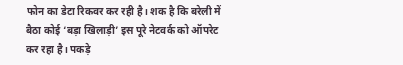फोन का डेटा रिकवर कर रही है। शक है कि बरेली में बैठा कोई ‘बड़ा खिलाड़ी’ इस पूरे नेटवर्क को ऑपरेट कर रहा है। पकड़े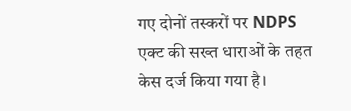गए दोनों तस्करों पर NDPS एक्ट की सख्त धाराओं के तहत केस दर्ज किया गया है।